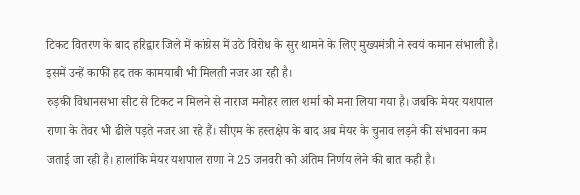टिकट वितरण के बाद हरिद्वार जिले में कांग्रेस में उठे विरोध के सुर थामने के लिए मुख्यमंत्री ने स्वयं कमान संभाली है। इसमें उन्हें काफी हद तक कामयाबी भी मिलती नजर आ रही है।
रुड़की विधानसभा सीट से टिकट न मिलने से नाराज मनोहर लाल शर्मा को मना लिया गया है। जबकि मेयर यशपाल राणा के तेवर भी ढीले पड़ते नजर आ रहे हैं। सीएम के हस्तक्षेप के बाद अब मेयर के चुनाव लड़ने की संभावना कम जताई जा रही है। हालांकि मेयर यशपाल राणा ने 25 जनवरी को अंतिम निर्णय लेने की बात कही है।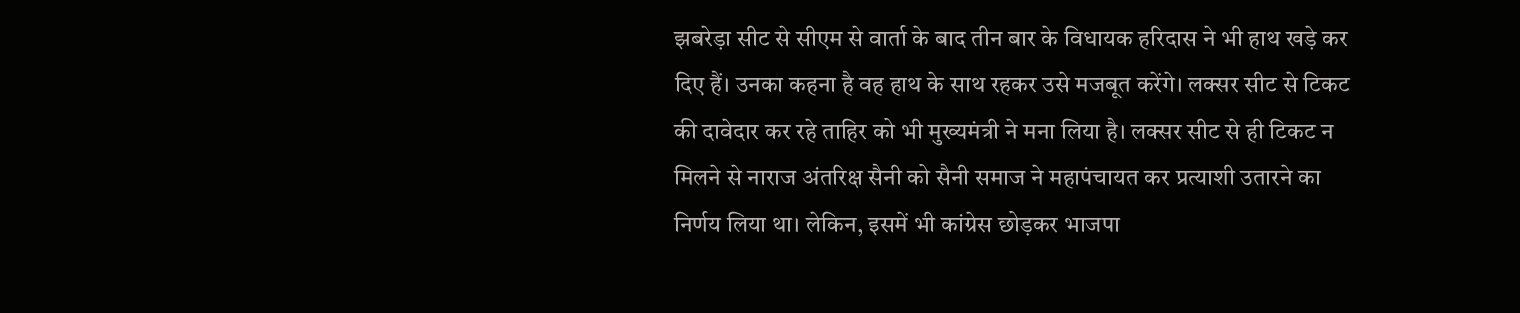झबरेड़ा सीट से सीएम से वार्ता के बाद तीन बार के विधायक हरिदास ने भी हाथ खड़े कर दिए हैं। उनका कहना है वह हाथ के साथ रहकर उसे मजबूत करेंगे। लक्सर सीट से टिकट की दावेदार कर रहे ताहिर को भी मुख्यमंत्री ने मना लिया है। लक्सर सीट से ही टिकट न मिलने से नाराज अंतरिक्ष सैनी को सैनी समाज ने महापंचायत कर प्रत्याशी उतारने का निर्णय लिया था। लेकिन, इसमें भी कांग्रेस छोड़कर भाजपा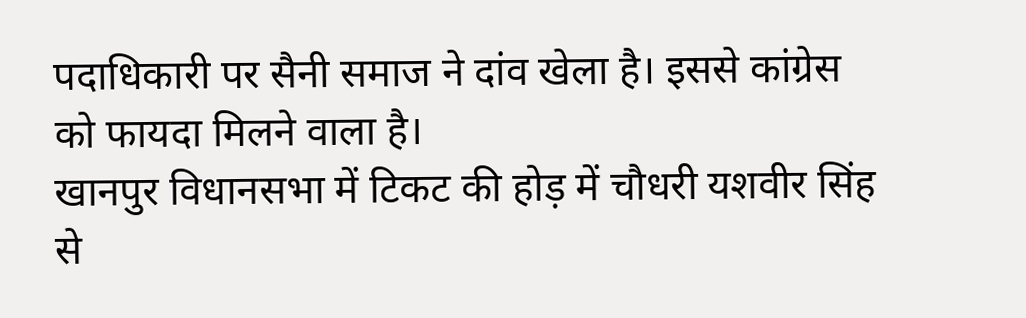पदाधिकारी पर सैनी समाज ने दांव खेला है। इससे कांग्रेस को फायदा मिलने वाला है।
खानपुर विधानसभा में टिकट की होड़ में चौधरी यशवीर सिंह से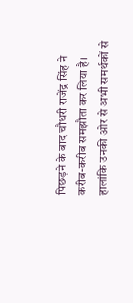पिछड़ने के बाद चौधरी राजेंद्र सिंह ने करीब-करीब समझौता कर लिया है। हालांकि उनकी ओर से अभी समर्थकों से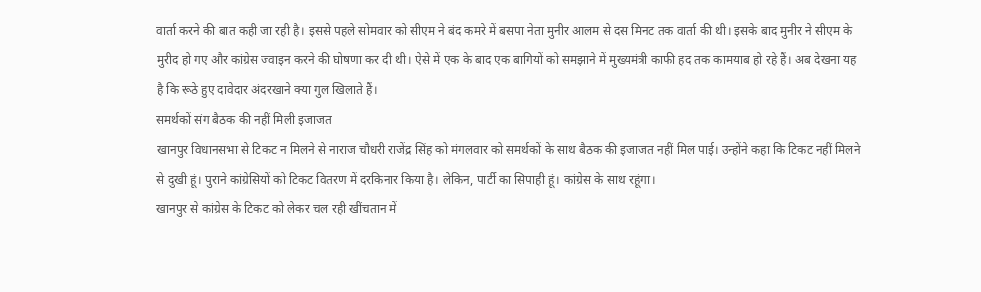वार्ता करने की बात कही जा रही है। इससे पहले सोमवार को सीएम ने बंद कमरे में बसपा नेता मुनीर आलम से दस मिनट तक वार्ता की थी। इसके बाद मुनीर ने सीएम के मुरीद हो गए और कांग्रेस ज्वाइन करने की घोषणा कर दी थी। ऐसे में एक के बाद एक बागियों को समझाने में मुख्यमंत्री काफी हद तक कामयाब हो रहे हैं। अब देखना यह है कि रूठे हुए दावेदार अंदरखाने क्या गुल खिलाते हैं।
समर्थकों संग बैठक की नहीं मिली इजाजत
खानपुर विधानसभा से टिकट न मिलने से नाराज चौधरी राजेंद्र सिंह को मंगलवार को समर्थकों के साथ बैठक की इजाजत नहीं मिल पाई। उन्होंने कहा कि टिकट नहीं मिलने से दुखी हूं। पुराने कांग्रेसियों को टिकट वितरण में दरकिनार किया है। लेकिन, पार्टी का सिपाही हूं। कांग्रेस के साथ रहूंगा।
खानपुर से कांग्रेस के टिकट को लेकर चल रही खींचतान में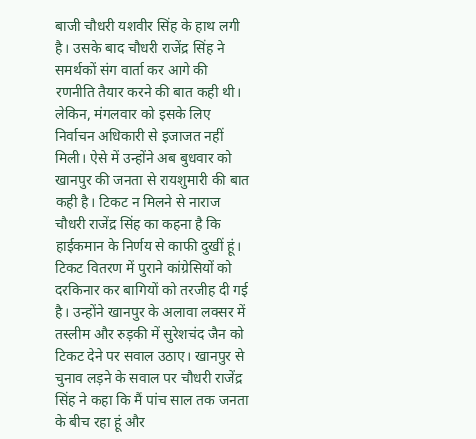बाजी चौधरी यशवीर सिंह के हाथ लगी है। उसके बाद चौधरी राजेंद्र सिंह ने समर्थकों संग वार्ता कर आगे की रणनीति तैयार करने की बात कही थी। लेकिन, मंगलवार को इसके लिए निर्वाचन अधिकारी से इजाजत नहीं मिली। ऐसे में उन्होंने अब बुधवार को खानपुर की जनता से रायशुमारी की बात कही है। टिकट न मिलने से नाराज चौधरी राजेंद्र सिंह का कहना है कि हाईकमान के निर्णय से काफी दुखीं हूं। टिकट वितरण में पुराने कांग्रेसियों को दरकिनार कर बागियों को तरजीह दी गई है। उन्होंने खानपुर के अलावा लक्सर में तस्लीम और रुड़की में सुरेशचंद जैन को टिकट देने पर सवाल उठाए। खानपुर से चुनाव लड़ने के सवाल पर चौधरी राजेंद्र सिंह ने कहा कि मैं पांच साल तक जनता के बीच रहा हूं और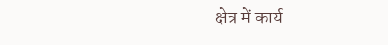क्षेत्र में कार्य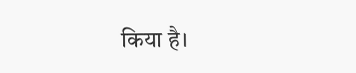किया है।